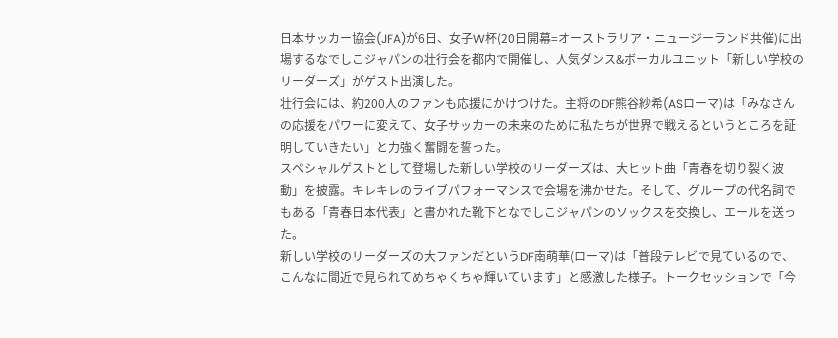日本サッカー協会(JFA)が6日、女子W杯(20日開幕=オーストラリア・ニュージーランド共催)に出場するなでしこジャパンの壮行会を都内で開催し、人気ダンス&ボーカルユニット「新しい学校のリーダーズ」がゲスト出演した。
壮行会には、約200人のファンも応援にかけつけた。主将のDF熊谷紗希(ASローマ)は「みなさんの応援をパワーに変えて、女子サッカーの未来のために私たちが世界で戦えるというところを証明していきたい」と力強く奮闘を誓った。
スペシャルゲストとして登場した新しい学校のリーダーズは、大ヒット曲「青春を切り裂く波動」を披露。キレキレのライブパフォーマンスで会場を沸かせた。そして、グループの代名詞でもある「青春日本代表」と書かれた靴下となでしこジャパンのソックスを交換し、エールを送った。
新しい学校のリーダーズの大ファンだというDF南萌華(ローマ)は「普段テレビで見ているので、こんなに間近で見られてめちゃくちゃ輝いています」と感激した様子。トークセッションで「今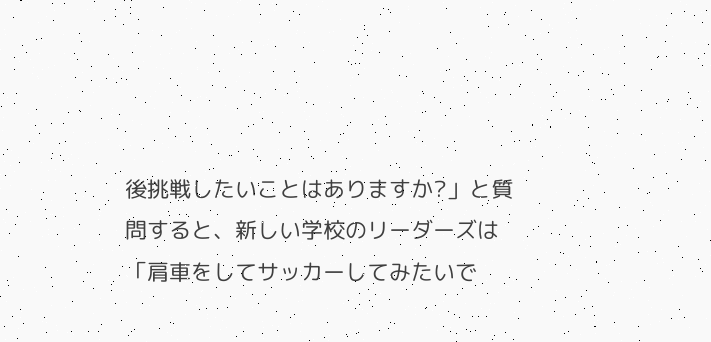後挑戦したいことはありますか?」と質問すると、新しい学校のリーダーズは「肩車をしてサッカーしてみたいで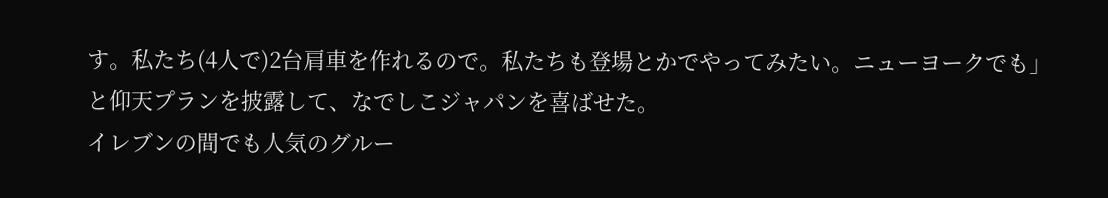す。私たち(4人で)2台肩車を作れるので。私たちも登場とかでやってみたい。ニューヨークでも」と仰天プランを披露して、なでしこジャパンを喜ばせた。
イレブンの間でも人気のグルー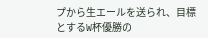プから生エールを送られ、目標とするW杯優勝の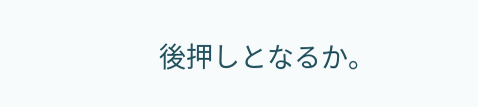後押しとなるか。